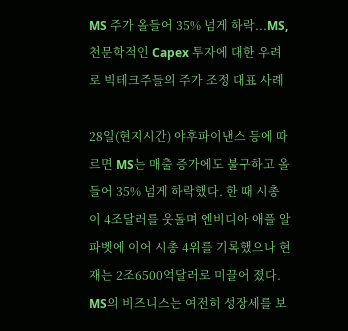MS 주가 올들어 35% 넘게 하락...MS, 천문학적인 Capex 투자에 대한 우려로 빅테크주들의 주가 조정 대표 사례

28일(현지시간) 야후파이낸스 등에 따르면 MS는 매출 증가에도 불구하고 올 들어 35% 넘게 하락했다. 한 때 시총이 4조달러를 웃돌며 엔비디아 애플 알파벳에 이어 시총 4위를 기록했으나 현재는 2조6500억달러로 미끌어 졌다.
MS의 비즈니스는 여전히 성장세를 보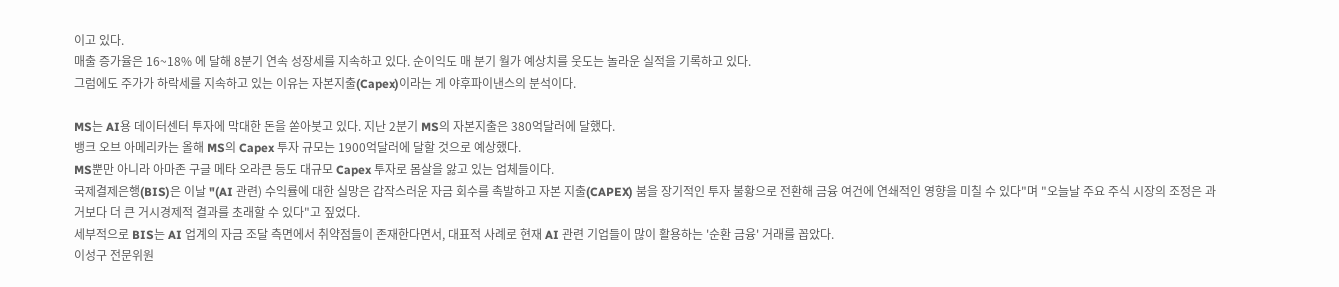이고 있다.
매출 증가율은 16~18% 에 달해 8분기 연속 성장세를 지속하고 있다. 순이익도 매 분기 월가 예상치를 웃도는 놀라운 실적을 기록하고 있다.
그럼에도 주가가 하락세를 지속하고 있는 이유는 자본지출(Capex)이라는 게 야후파이낸스의 분석이다.

MS는 AI용 데이터센터 투자에 막대한 돈을 쏟아붓고 있다. 지난 2분기 MS의 자본지출은 380억달러에 달했다.
뱅크 오브 아메리카는 올해 MS의 Capex 투자 규모는 1900억달러에 달할 것으로 예상했다.
MS뿐만 아니라 아마존 구글 메타 오라큰 등도 대규모 Capex 투자로 몸살을 앓고 있는 업체들이다.
국제결제은행(BIS)은 이날 "(AI 관련) 수익률에 대한 실망은 갑작스러운 자금 회수를 촉발하고 자본 지출(CAPEX) 붐을 장기적인 투자 불황으로 전환해 금융 여건에 연쇄적인 영향을 미칠 수 있다"며 "오늘날 주요 주식 시장의 조정은 과거보다 더 큰 거시경제적 결과를 초래할 수 있다"고 짚었다.
세부적으로 BIS는 AI 업계의 자금 조달 측면에서 취약점들이 존재한다면서, 대표적 사례로 현재 AI 관련 기업들이 많이 활용하는 '순환 금융' 거래를 꼽았다.
이성구 전문위원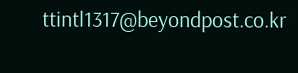ttintl1317@beyondpost.co.kr